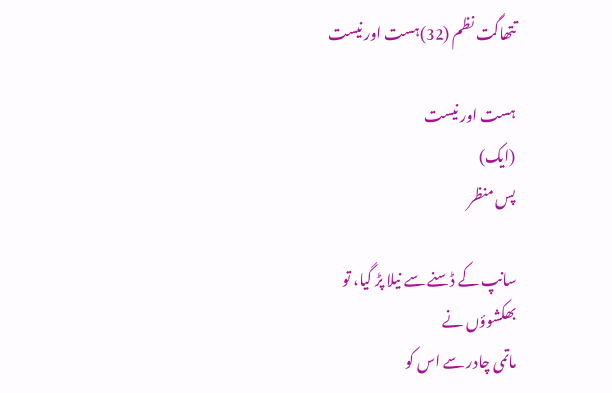تتھاگت نظم (32)ہست اور نیست

ہست اور نیست
(ایک)
پس منظر

سانپ کے ڈسنے سے نیلا پڑ گیا، تو
بھکشوؤں نے
ماتمی چادر سے اس کو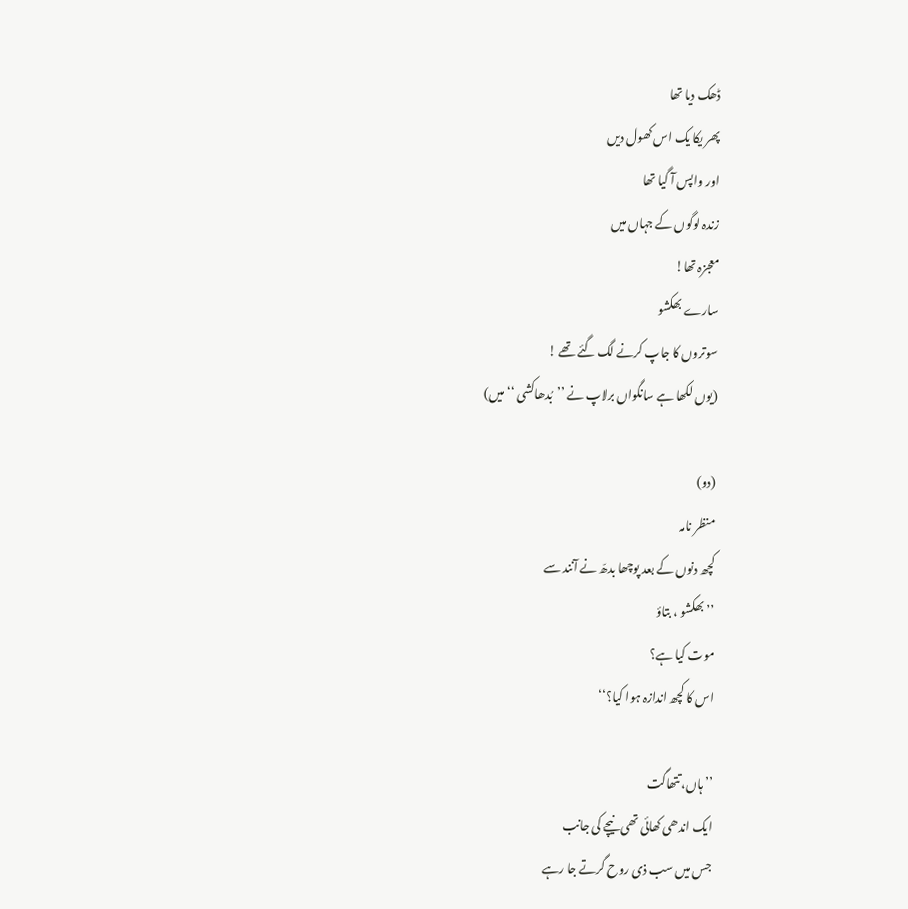ڈھک دیا تھا
پھر یکا یک اس کھول دیں
اور واپس آ گیا تھا
زندہ لوگوں کے جہاں میں
معجزہ تھا!
سارے بھکشو
سوتروں کا جاپ کرنے لگ گئے تھے !
(یوں لکھا ہے سانگواں برلاپ نے ’’بُدھاکشی ‘‘ میں)

(دو)
منظر نامہ
کچھ دنوں کے بعد پوچھا بدھّ نے آنند سے
’’بھکشو ، بتاؤ
موت کیا ہے؟
اس کا کچھ اندازہ ہوا کیا؟‘‘

’’ہاں، تتھاگت
ایک اندھی کھائی تھی نیچے کی جانب
جس میں سب ذی روح گرتے جا رہے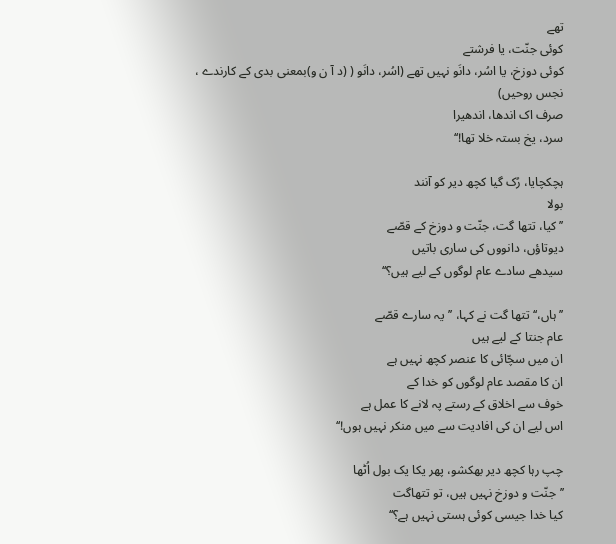تھے
کوئی جنّت، یا فرشتے
کوئی دوزخ، یا اسُر، دانَو نہیں تھے (اسُر، دانَو ( (د آ ن و)بمعنی بدی کے کارندے ، نجس روحیں)
صرف اک اندھا، اندھیرا
سرد، یخ بستہ خلا تھا!‘‘

ہچکچایا، رُک گیا کچھ دیر کو آنند
بولا
’’کیا، تتھا گت، جنّت و دوزخ کے قصّے
دیوتاؤں، دانووں کی ساری باتیں
سیدھے سادے عام لوگوں کے لیے ہیں؟‘‘

’’ہاں،‘‘ تتھا گت نے کہا، ’’یہ سارے قصّے
عام جنتا کے لیے ہیں
ان میں سچّائی کا عنصر کچھ نہیں ہے
ان کا مقصد عام لوگوں کو خدا کے
خوف سے اخلاق کے رستے پہ لانے کا عمل ہے
اس لیے ان کی افادیت سے میں منکر نہیں ہوں!‘‘

چپ رہا کچھ دیر بھکشو، پھر یکا یک بول اُٹھا
’’جنّت و دوزخ نہیں ہیں، تو تتھاگت
کیا خدا جیسی کوئی ہستی نہیں ہے؟‘‘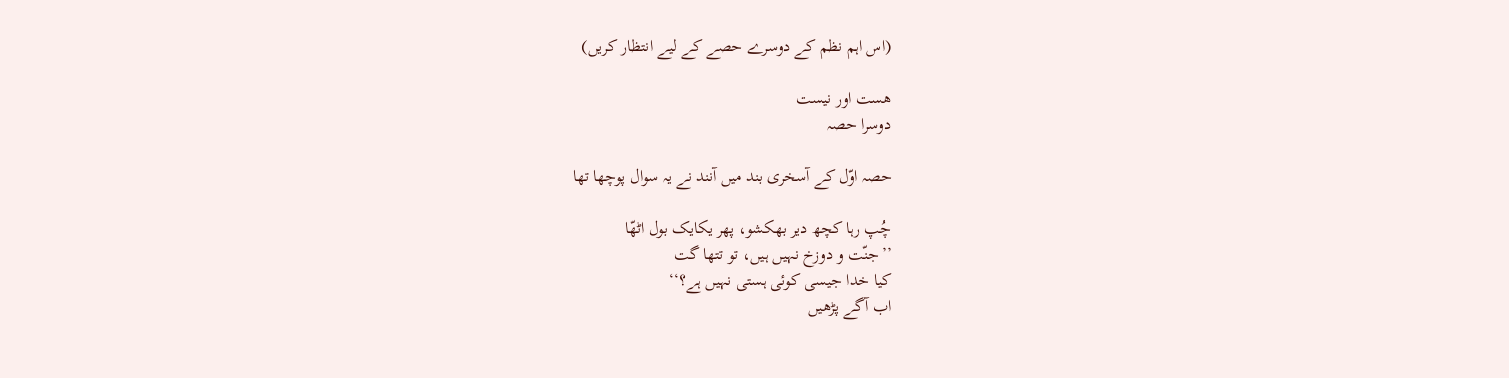(اس اہم نظم کے دوسرے حصے کے لیے انتظار کریں)

ھست اور نیست
دوسرا حصہ

حصہ اوّل کے آسخری بند میں آنند نے یہ سوال پوچھا تھا

چُپ رہا کچھ دیر بھکشو، پھر یکایک بول اٹھّا
’’جنّت و دوزخ نہیں ہیں، تو تتھا گت
کیا خدا جیسی کوئی ہستی نہیں ہے؟‘‘
اب آگے پڑھیں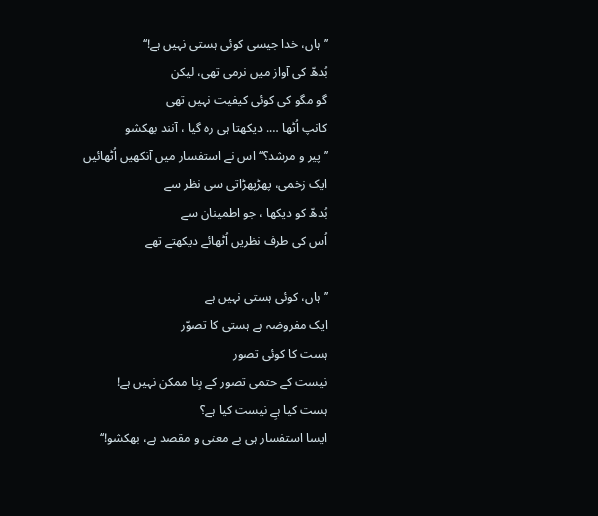’’ہاں، خدا جیسی کوئی ہستی نہیں ہے!‘‘
بُدھّ کی آواز میں نرمی تھی، لیکن
گو مگو کی کوئی کیفیت نہیں تھی
کانپ اُٹھا …. دیکھتا ہی رہ گیا ، آنند بھکشو
’’پیر و مرشد؟‘‘ اس نے استفسار میں آنکھیں اُٹھائیں
ایک زخمی، پھڑپھڑاتی سی نظر سے
بُدھّ کو دیکھا ، جو اطمینان سے
اُس کی طرف نظریں اُٹھائے دیکھتے تھے

’’ہاں، کوئی ہستی نہیں ہے
ایک مفروضہ ہے ہستی کا تصوّر
ہست کا کوئی تصور
نیست کے حتمی تصور کے بِنا ممکن نہیں ہے!
ہست کیا ہےِ نیست کیا ہے؟
ایسا استفسار ہی بے معنی و مقصد ہے، بھکشو!‘‘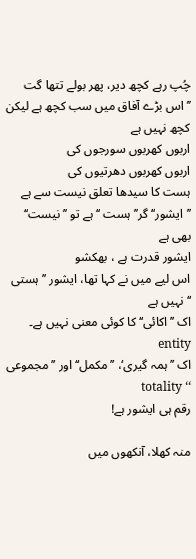چُپ رہے کچھ دیر، پھر بولے تتھا گت
’’اس بڑے آفاق میں سب کچھ ہے لیکن کچھ نہیں ہے
اربوں کھربوں سورجوں کی
اربوں کھربوں دھرتیوں کی
ہست کا سیدھا تعلق نیست سے ہے
’’ایشور‘‘ گر’’ ہست ‘‘ہے تو ’’ نیست‘‘ بھی ہے
ایشور قدرت ہے ، بھکشو
اس لیے میں نے کہا تھا، ایشور ’’ہستی ‘‘ نہیں ہے
اک ’’اکائی‘‘ کا کوئی معنی نہیں ہے۔ entity
اک ’’ہمہ گیری‘، ’’مکمل‘‘ اور ’’مجموعی ‘‘ totality
رقم ہی ایشور ہے!

منہ کھلا، آنکھوں میں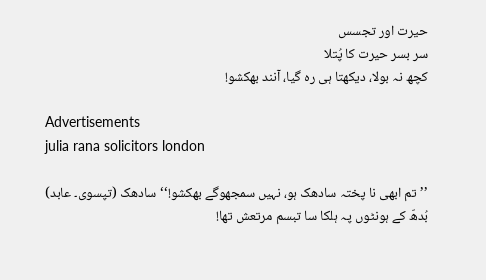حیرت اور تجسس
سر بسر حیرت کا پُتلا
کچھ نہ بولا، دیکھتا ہی رہ گیا، آنند بھکشو!

Advertisements
julia rana solicitors london

’’تم ابھی نا پختہ سادھک ہو، نہیں سمجھوگے بھکشو!‘‘ سادھک (تپسوی۔ عابد)
بُدھّ کے ہونٹوں پہ ہلکا سا تبسم مرتعش تھا!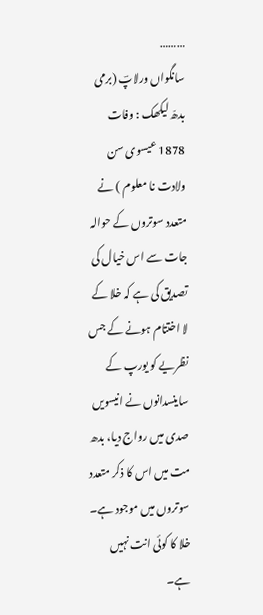………
سانگواں ورلاپؔ (برمی بدھّ لیکھک : وفات 1878 عیسوی سن ولادت نا معلوم ) نے متعدد سوتروں کے حوالہ جات سے اس خیال کی تصدیق کی ہے کہ خلا کے لا اختتام ہونے کے جس نظریے کو یورپ کے ساینسدانوں نے انیسویں صدی میں رواج دیا، بدھ مت میں اس کا ذکر متعدد سوتروں میں موجود ہے۔ خلا کا کوئی انت نہیں ہے۔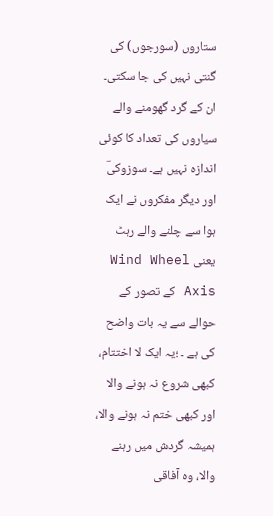ستاروں (سورجوں) کی گنتی نہیں کی جا سکتی۔ ان کے گرد گھومنے والے سیاروں کی تعداد کا کوئی اندازہ نہیں ہے۔ سوزوکیؔ اور دیگر مفکروں نے ایک ہوا سے چلنے والے رہٹ یعنی Wind Wheel Axis کے تصور کے حوالے سے یہ بات واضح کی ہے ۔ ؛یہ ایک لا اختتام، کبھی شروع نہ ہونے والا اور کبھی ختم نہ ہونے والا، ہمیشہ گردش میں رہنے والا، وہ آفاقی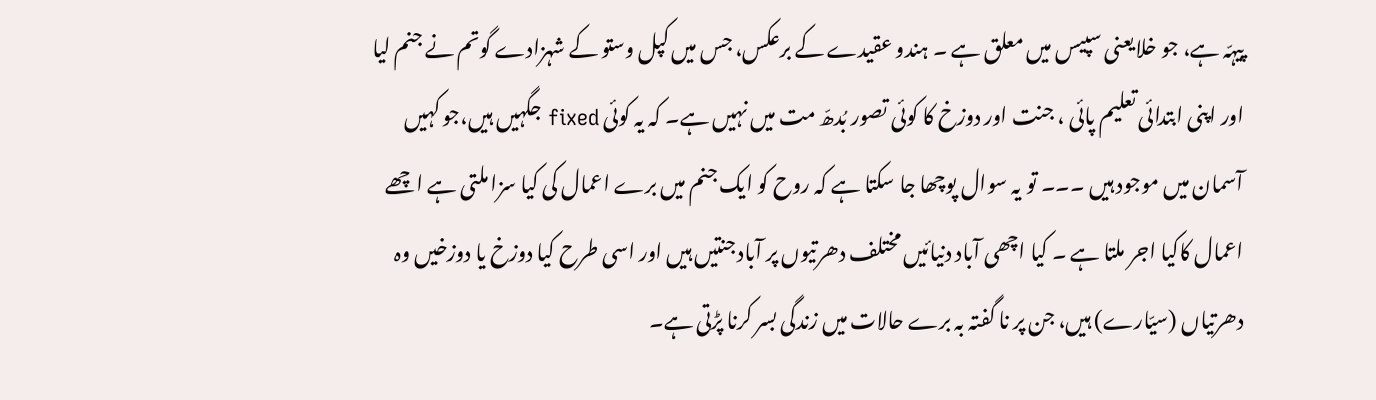پیہّہ ہے، جو خلایعنی سپیس میں معلق ہے ۔ ہندو عقیدے کے برعکس، جس میں کپل وستو کے شہزادے گوتم نے جنم لیا اور اپنی ابتدائی تعلیم پائی ، جنت اور دوزخ کا کوئی تصور بُدھّ مت میں نہیں ہے۔ کہ یہ کوئی fixed جگہیں ہیں،جو کہیں آسمان میں موجود ہیں ۔۔۔ تو یہ سوال پوچھا جا سکتا ہے کہ روح کو ایک جنم میں برے اعمال کی کیا سزا ملتی ہے اچھے اعمال کاکیا اجر ملتا ہے ۔ کیا اچھی آباد دنیائیں مختلف دھرتیوں پر آباد جنتیں ہیں اور اسی طرح کیا دوزخ یا دوزخیں وہ دھرتیاں (سیّارے) ہیں، جن پر نا گفتہ بہ برے حالات میں زندگی بسر کرنا پڑتی ہے۔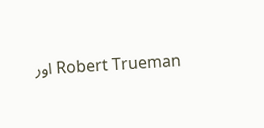Robert Trueman اور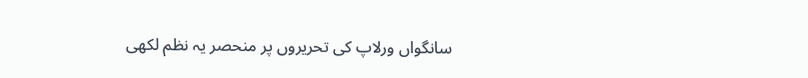سانگواں ورلاپ کی تحریروں پر منحصر یہ نظم لکھی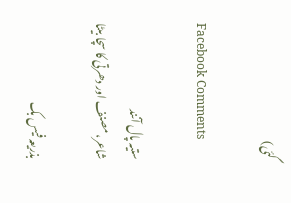گئی)

Facebook Comments

ستیہ پال آنند
شاعر، مصنف اور دھرتی کا سچا بیٹا

بذریعہ فیس بک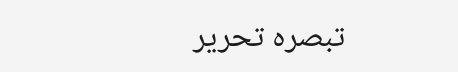تبصرہ تحریر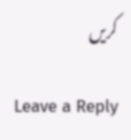کریں

Leave a Reply